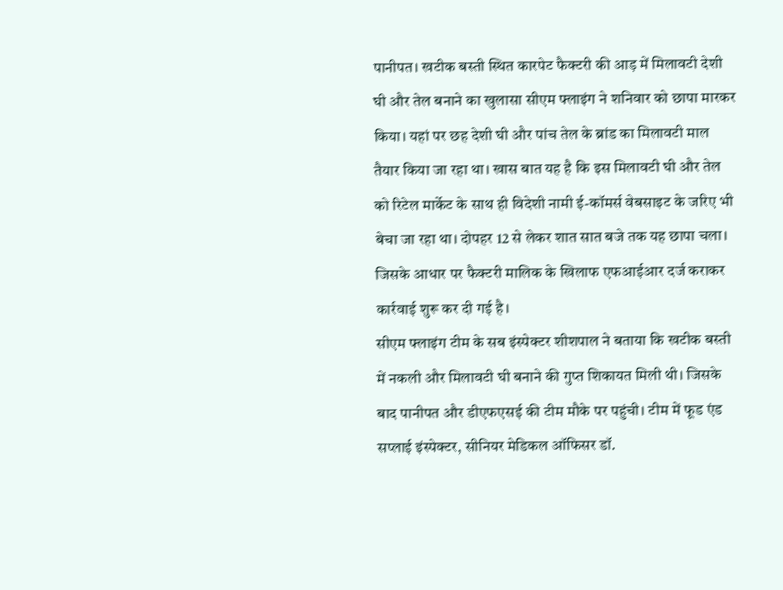पानीपत। खटीक बस्ती स्थित कारपेट फैक्टरी की आड़ में मिलावटी देशी घी और तेल बनाने का खुलासा सीएम फ्लाइंग ने शनिवार को छापा मारकर किया। यहां पर छह देशी घी और पांच तेल के ब्रांड का मिलावटी माल तैयार किया जा रहा था। खास बात यह है कि इस मिलावटी घी और तेल को रिटेल मार्केट के साथ ही विदेशी नामी ई-कॉमर्स वेबसाइट के जरिए भी बेचा जा रहा था। दोपहर 12 से लेकर शात सात बजे तक यह छापा चला। जिसके आधार पर फैक्टरी मालिक के खिलाफ एफआईआर दर्ज कराकर कार्रवाई शुरू कर दी गई है।
सीएम फ्लाइंग टीम के सब इंस्पेक्टर शीशपाल ने बताया कि खटीक बस्ती में नकली और मिलावटी घी बनाने की गुप्त शिकायत मिली थी। जिसके बाद पानीपत और डीएफएसई की टीम मौके पर पहुंची। टीम में फूड एंड सप्लाई इंस्पेक्टर, सीनियर मेडिकल ऑफिसर डॉ.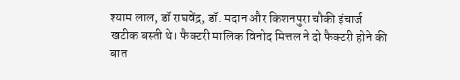श्याम लाल, डॉ राघवेंद्र, डॉ. मदान और किशनपुरा चौकी इंचार्ज खटीक बस्ती थे। फैक्टरी मालिक विनोद मित्तल ने दो फैक्टरी होने की बात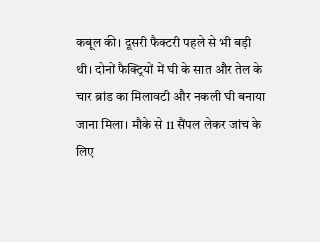कबूल की। दूसरी फैक्टरी पहले से भी बड़ी थी। दोनों फैक्ट्रियों में घी के सात और तेल के चार ब्रांड का मिलावटी और नकली घी बनाया जाना मिला। मौके से 11 सैंपल लेकर जांच के लिए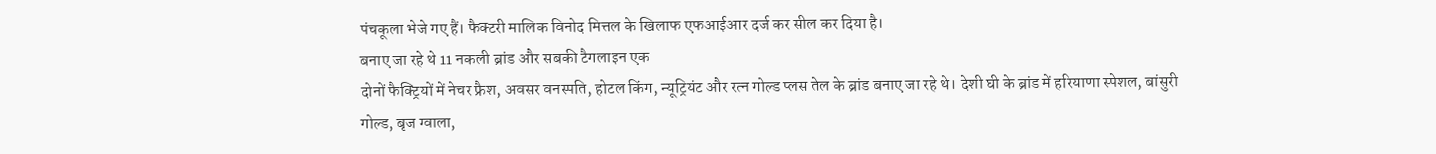पंचकूला भेजे गए हैं। फैक्टरी मालिक विनोद मित्तल के खिलाफ एफआईआर दर्ज कर सील कर दिया है।
बनाए जा रहे थे 11 नकली ब्रांड और सबकी टैगलाइन एक
दोनों फैक्ट्रियों में नेचर फ्रैश, अवसर वनस्पति, होटल किंग, न्यूट्रियंट और रत्न गोल्ड प्लस तेल के ब्रांड बनाए जा रहे थे। देशी घी के ब्रांड में हरियाणा स्पेशल, बांसुरी गोल्ड, बृज ग्वाला,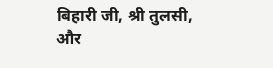बिहारी जी, श्री तुलसी, और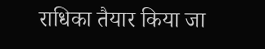राधिका तैयार किया जा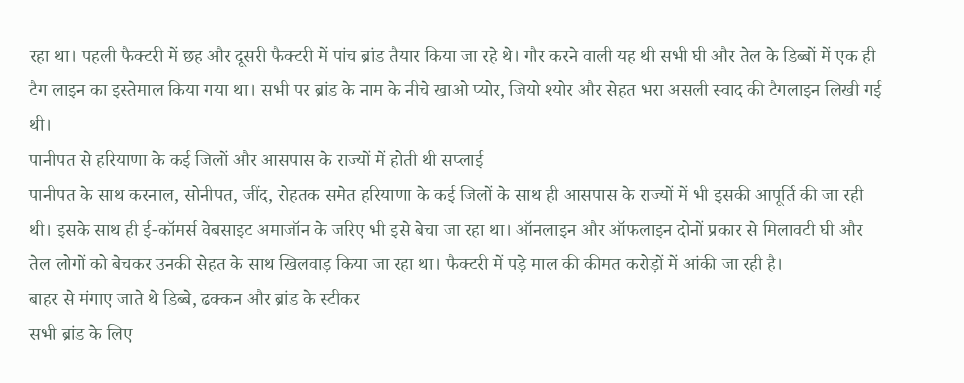रहा था। पहली फैक्टरी में छह और दूसरी फैक्टरी में पांच ब्रांड तैयार किया जा रहे थे। गौर करने वाली यह थी सभी घी और तेल के डिब्बों में एक ही टैग लाइन का इस्तेमाल किया गया था। सभी पर ब्रांड के नाम के नीचे खाओ प्योर, जियो श्योर और सेहत भरा असली स्वाद की टैगलाइन लिखी गई थी।
पानीपत से हरियाणा के कई जिलों और आसपास के राज्यों में होती थी सप्लाई
पानीपत के साथ करनाल, सोनीपत, जींद, रोहतक समेत हरियाणा के कई जिलों के साथ ही आसपास के राज्यों में भी इसकी आपूर्ति की जा रही थी। इसके साथ ही ई-कॉमर्स वेबसाइट अमाजॉन के जरिए भी इसे बेचा जा रहा था। ऑनलाइन और ऑफलाइन दोनों प्रकार से मिलावटी घी और तेल लोगों को बेचकर उनकी सेहत के साथ खिलवाड़ किया जा रहा था। फैक्टरी में पड़े माल की कीमत करोड़ों में आंकी जा रही है।
बाहर से मंगाए जाते थे डिब्बे, ढक्कन और ब्रांड के स्टीकर
सभी ब्रांड के लिए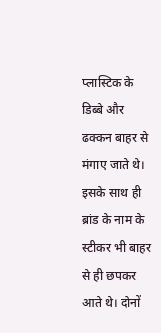प्लास्टिक के डिब्बे और ढक्कन बाहर से मंगाए जाते थे। इसके साथ ही ब्रांड के नाम के स्टीकर भी बाहर से ही छपकर आते थे। दोनों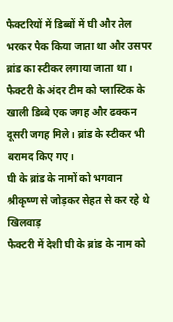फैक्टरियों में डिब्बों में घी और तेल भरकर पैक किया जाता था और उसपर ब्रांड का स्टीकर लगाया जाता था। फैक्टरी के अंदर टीम को प्लास्टिक के खाली डिब्बे एक जगह और ढक्कन दूसरी जगह मिले। ब्रांड के स्टीकर भी बरामद किए गए।
घी के ब्रांड के नामों को भगवान श्रीकृष्ण से जोड़कर सेहत से कर रहे थे खिलवाड़
फैक्टरी में देशी घी के ब्रांड के नाम को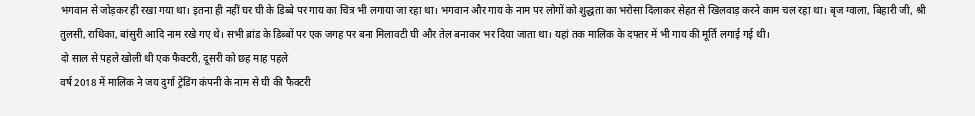भगवान से जोड़कर ही रखा गया था। इतना ही नहीं घर घी के डिब्बे पर गाय का चित्र भी लगाया जा रहा था। भगवान और गाय के नाम पर लोगों को शुद्धता का भरोसा दिलाकर सेहत से खिलवाड़ करने काम चल रहा था। बृज ग्वाला, बिहारी जी, श्री तुलसी, राधिका, बांसुरी आदि नाम रखे गए थे। सभी ब्रांड के डिब्बों पर एक जगह पर बना मिलावटी घी और तेल बनाकर भर दिया जाता था। यहां तक मालिक के दफ्तर में भी गाय की मूर्ति लगाई गई थी।
दो साल से पहले खोली थी एक फैक्टरी, दूसरी को छह माह पहले
वर्ष 2018 में मालिक ने जय दुर्गा ट्रेडिंग कंपनी के नाम से घी की फैक्टरी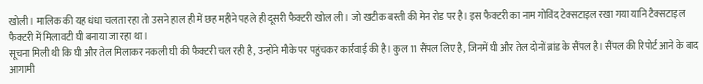खोली। मालिक की यह धंधा चलता रहा तो उसने हाल ही में छह महीने पहले ही दूसरी फैक्टरी खोल ली। जो खटीक बस्ती की मेन रोड पर है। इस फैक्टरी का नाम गोविंद टेक्सटाइल रखा गया यानि टैक्सटाइल फैक्टरी में मिलावटी घी बनाया जा रहा था।
सूचना मिली थी कि घी और तेल मिलाकर नकली घी की फैक्टरी चल रही है, उन्होंने मौके पर पहुंचकर कार्रवाई की है। कुल 11 सैंपल लिए है, जिनमें घी और तेल दोनों ब्रांड के सैंपल है। सैंपल की रिपोर्ट आने के बाद आगामी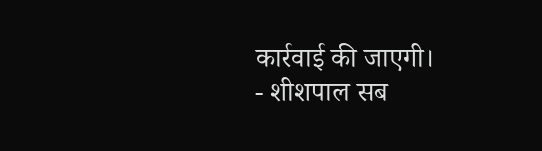कार्रवाई की जाएगी।
- शीशपाल सब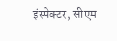इंस्पेक्टर, सीएम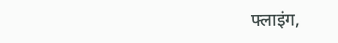फ्लाइंग,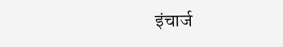इंचार्ज